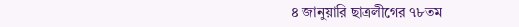৪ জানুয়ারি ছাত্রলীগের ৭৮তম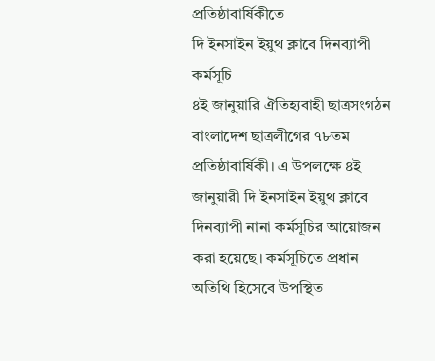প্রতিষ্ঠাবার্ষিকীতে
দি ইনসাইন ইয়ুথ ক্লাবে দিনব্যাপী কর্মসূচি
৪ই জানুয়ারি ঐতিহ্যবাহী ছাত্রসংগঠন বাংলাদেশ ছাত্রলীগের ৭৮তম প্রতিষ্ঠাবার্ষিকী। এ উপলক্ষে ৪ই জানুয়ারী দি ইনসাইন ইয়ুথ ক্লাবে দিনব্যাপী নানা কর্মসূচির আয়োজন করা হয়েছে। কর্মসূচিতে প্রধান অতিথি হিসেবে উপস্থিত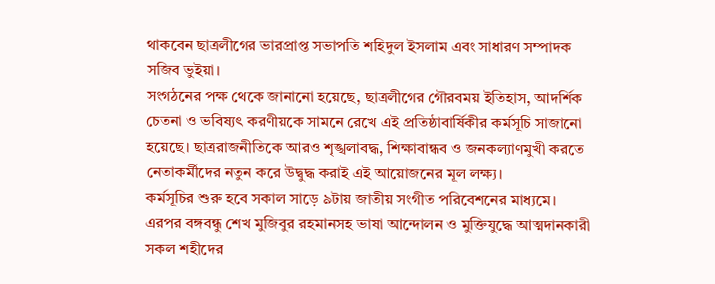থাকবেন ছাত্রলীগের ভারপ্রাপ্ত সভাপতি শহিদুল ইসলাম এবং সাধারণ সম্পাদক সজিব ভুইয়া।
সংগঠনের পক্ষ থেকে জানানো হয়েছে, ছাত্রলীগের গৌরবময় ইতিহাস, আদর্শিক চেতনা ও ভবিষ্যৎ করণীয়কে সামনে রেখে এই প্রতিষ্ঠাবার্ষিকীর কর্মসূচি সাজানো হয়েছে। ছাত্ররাজনীতিকে আরও শৃঙ্খলাবদ্ধ, শিক্ষাবান্ধব ও জনকল্যাণমুখী করতে নেতাকর্মীদের নতুন করে উদ্বুদ্ধ করাই এই আয়োজনের মূল লক্ষ্য।
কর্মসূচির শুরু হবে সকাল সাড়ে ৯টায় জাতীয় সংগীত পরিবেশনের মাধ্যমে। এরপর বঙ্গবন্ধু শেখ মুজিবুর রহমানসহ ভাষা আন্দোলন ও মুক্তিযুদ্ধে আত্মদানকারী সকল শহীদের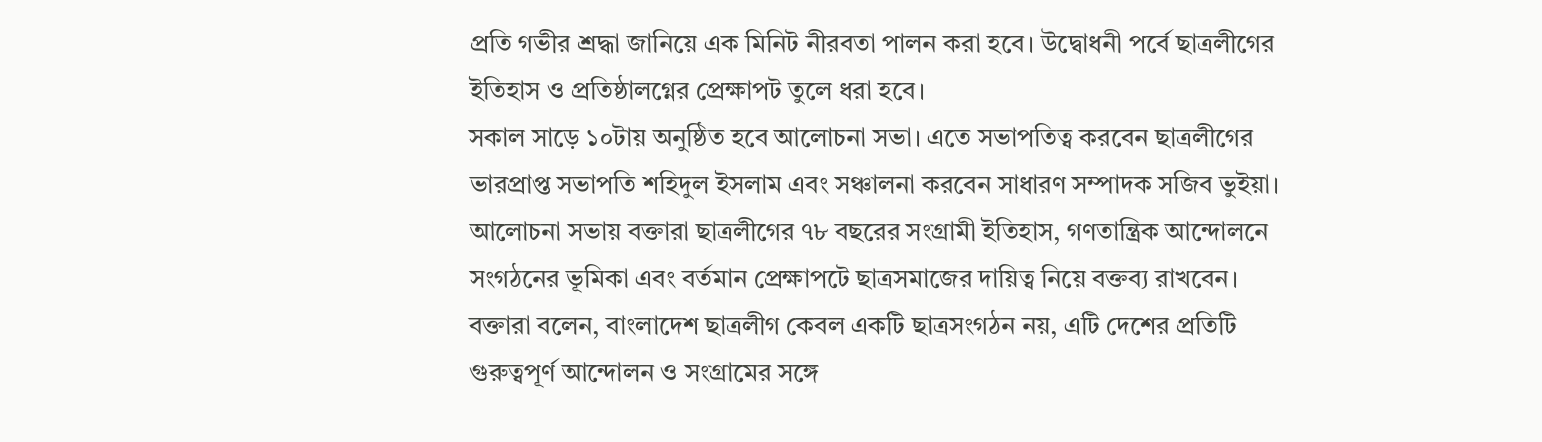প্রতি গভীর শ্রদ্ধা জানিয়ে এক মিনিট নীরবতা পালন করা হবে। উদ্বোধনী পর্বে ছাত্রলীগের ইতিহাস ও প্রতিষ্ঠালগ্নের প্রেক্ষাপট তুলে ধরা হবে।
সকাল সাড়ে ১০টায় অনুষ্ঠিত হবে আলোচনা সভা। এতে সভাপতিত্ব করবেন ছাত্রলীগের ভারপ্রাপ্ত সভাপতি শহিদুল ইসলাম এবং সঞ্চালনা করবেন সাধারণ সম্পাদক সজিব ভুইয়া। আলোচনা সভায় বক্তারা ছাত্রলীগের ৭৮ বছরের সংগ্রামী ইতিহাস, গণতান্ত্রিক আন্দোলনে সংগঠনের ভূমিকা এবং বর্তমান প্রেক্ষাপটে ছাত্রসমাজের দায়িত্ব নিয়ে বক্তব্য রাখবেন।
বক্তারা বলেন, বাংলাদেশ ছাত্রলীগ কেবল একটি ছাত্রসংগঠন নয়, এটি দেশের প্রতিটি গুরুত্বপূর্ণ আন্দোলন ও সংগ্রামের সঙ্গে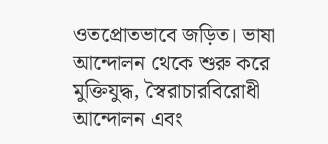ওতপ্রোতভাবে জড়িত। ভাষা আন্দোলন থেকে শুরু করে মুক্তিযুদ্ধ, স্বৈরাচারবিরোধী আন্দোলন এবং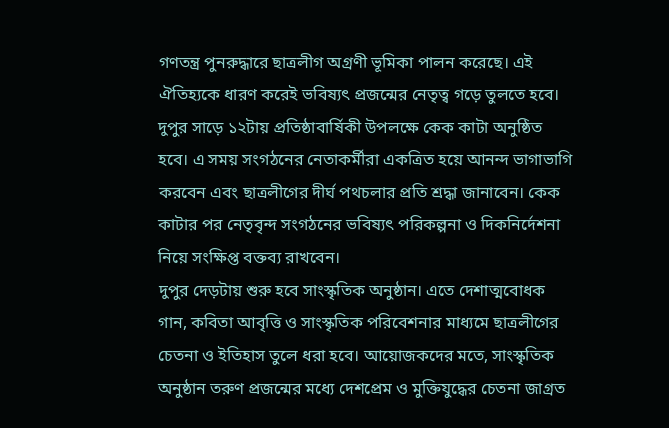গণতন্ত্র পুনরুদ্ধারে ছাত্রলীগ অগ্রণী ভূমিকা পালন করেছে। এই ঐতিহ্যকে ধারণ করেই ভবিষ্যৎ প্রজন্মের নেতৃত্ব গড়ে তুলতে হবে।
দুপুর সাড়ে ১২টায় প্রতিষ্ঠাবার্ষিকী উপলক্ষে কেক কাটা অনুষ্ঠিত হবে। এ সময় সংগঠনের নেতাকর্মীরা একত্রিত হয়ে আনন্দ ভাগাভাগি করবেন এবং ছাত্রলীগের দীর্ঘ পথচলার প্রতি শ্রদ্ধা জানাবেন। কেক কাটার পর নেতৃবৃন্দ সংগঠনের ভবিষ্যৎ পরিকল্পনা ও দিকনির্দেশনা নিয়ে সংক্ষিপ্ত বক্তব্য রাখবেন।
দুপুর দেড়টায় শুরু হবে সাংস্কৃতিক অনুষ্ঠান। এতে দেশাত্মবোধক গান, কবিতা আবৃত্তি ও সাংস্কৃতিক পরিবেশনার মাধ্যমে ছাত্রলীগের চেতনা ও ইতিহাস তুলে ধরা হবে। আয়োজকদের মতে, সাংস্কৃতিক অনুষ্ঠান তরুণ প্রজন্মের মধ্যে দেশপ্রেম ও মুক্তিযুদ্ধের চেতনা জাগ্রত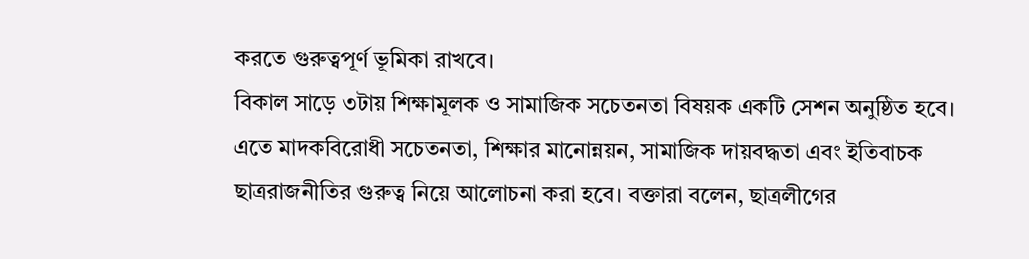করতে গুরুত্বপূর্ণ ভূমিকা রাখবে।
বিকাল সাড়ে ৩টায় শিক্ষামূলক ও সামাজিক সচেতনতা বিষয়ক একটি সেশন অনুষ্ঠিত হবে। এতে মাদকবিরোধী সচেতনতা, শিক্ষার মানোন্নয়ন, সামাজিক দায়বদ্ধতা এবং ইতিবাচক ছাত্ররাজনীতির গুরুত্ব নিয়ে আলোচনা করা হবে। বক্তারা বলেন, ছাত্রলীগের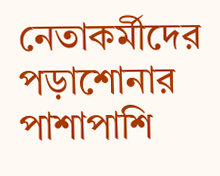নেতাকর্মীদের পড়াশোনার পাশাপাশি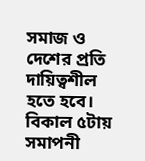সমাজ ও দেশের প্রতি দায়িত্বশীল হতে হবে।
বিকাল ৫টায় সমাপনী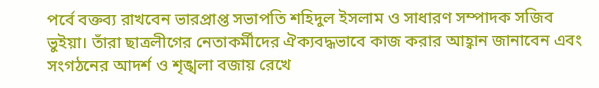পর্বে বক্তব্য রাখবেন ভারপ্রাপ্ত সভাপতি শহিদুল ইসলাম ও সাধারণ সম্পাদক সজিব ভুইয়া। তাঁরা ছাত্রলীগের নেতাকর্মীদের ঐক্যবদ্ধভাবে কাজ করার আহ্বান জানাবেন এবং সংগঠনের আদর্শ ও শৃঙ্খলা বজায় রেখে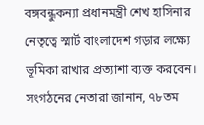বঙ্গবন্ধুকন্যা প্রধানমন্ত্রী শেখ হাসিনার নেতৃত্বে স্মার্ট বাংলাদেশ গড়ার লক্ষ্যে ভূমিকা রাখার প্রত্যাশা ব্যক্ত করবেন।
সংগঠনের নেতারা জানান, ৭৮তম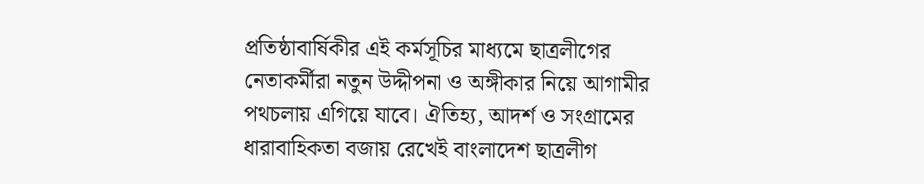প্রতিষ্ঠাবার্ষিকীর এই কর্মসূচির মাধ্যমে ছাত্রলীগের নেতাকর্মীরা নতুন উদ্দীপনা ও অঙ্গীকার নিয়ে আগামীর পথচলায় এগিয়ে যাবে। ঐতিহ্য, আদর্শ ও সংগ্রামের ধারাবাহিকতা বজায় রেখেই বাংলাদেশ ছাত্রলীগ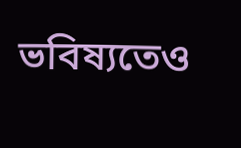ভবিষ্যতেও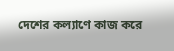দেশের কল্যাণে কাজ করে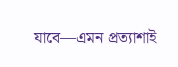যাবে—এমন প্রত্যাশাই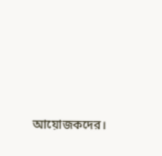আয়োজকদের।